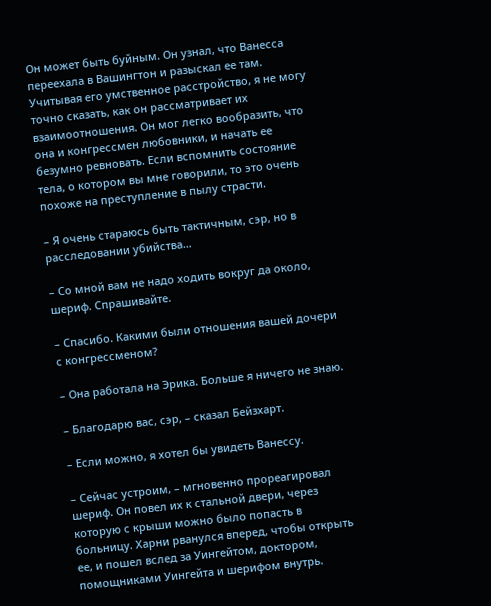Он может быть буйным. Он узнал, что Ванесса переехала в Вашингтон и разыскал ее там. Учитывая его умственное расстройство, я не могу точно сказать, как он рассматривает их взаимоотношения. Он мог легко вообразить, что она и конгрессмен любовники, и начать ее безумно ревновать. Если вспомнить состояние тела, о котором вы мне говорили, то это очень похоже на преступление в пылу страсти.

– Я очень стараюсь быть тактичным, сэр, но в расследовании убийства…

– Со мной вам не надо ходить вокруг да около, шериф. Спрашивайте.

– Спасибо. Какими были отношения вашей дочери с конгрессменом?

– Она работала на Эрика. Больше я ничего не знаю.

– Благодарю вас, сэр, – сказал Бейзхарт.

– Если можно, я хотел бы увидеть Ванессу.

– Сейчас устроим, – мгновенно прореагировал шериф. Он повел их к стальной двери, через которую с крыши можно было попасть в больницу. Харни рванулся вперед, чтобы открыть ее, и пошел вслед за Уингейтом, доктором, помощниками Уингейта и шерифом внутрь.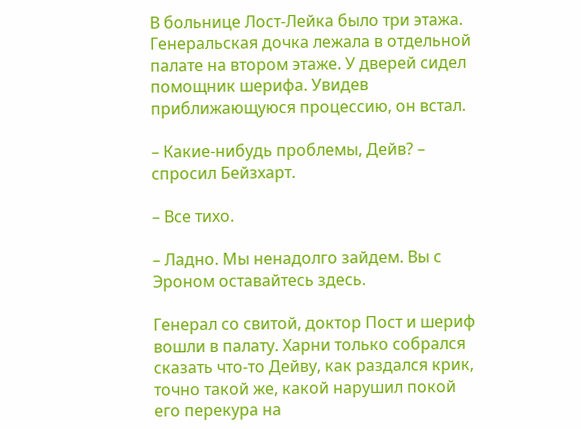В больнице Лост-Лейка было три этажа. Генеральская дочка лежала в отдельной палате на втором этаже. У дверей сидел помощник шерифа. Увидев приближающуюся процессию, он встал.

– Какие-нибудь проблемы, Дейв? – спросил Бейзхарт.

– Все тихо.

– Ладно. Мы ненадолго зайдем. Вы с Эроном оставайтесь здесь.

Генерал со свитой, доктор Пост и шериф вошли в палату. Харни только собрался сказать что-то Дейву, как раздался крик, точно такой же, какой нарушил покой его перекура на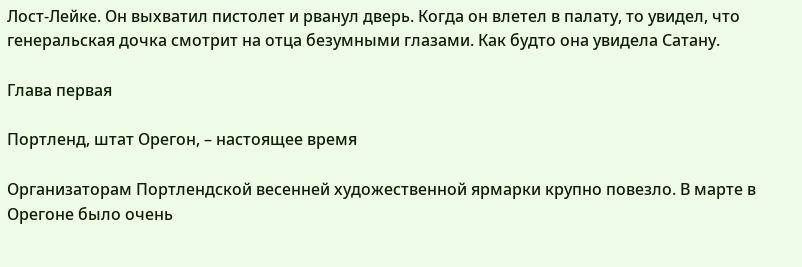Лост-Лейке. Он выхватил пистолет и рванул дверь. Когда он влетел в палату, то увидел, что генеральская дочка смотрит на отца безумными глазами. Как будто она увидела Сатану.

Глава первая

Портленд, штат Орегон, – настоящее время

Организаторам Портлендской весенней художественной ярмарки крупно повезло. В марте в Орегоне было очень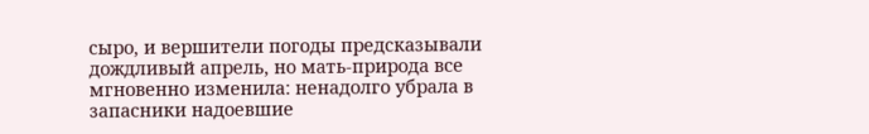сыро, и вершители погоды предсказывали дождливый апрель, но мать-природа все мгновенно изменила: ненадолго убрала в запасники надоевшие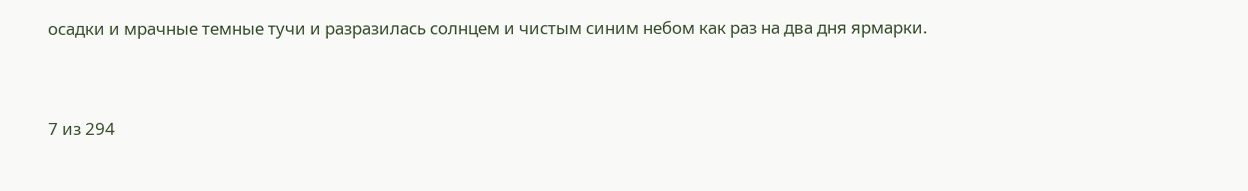осадки и мрачные темные тучи и разразилась солнцем и чистым синим небом как раз на два дня ярмарки.



7 из 294